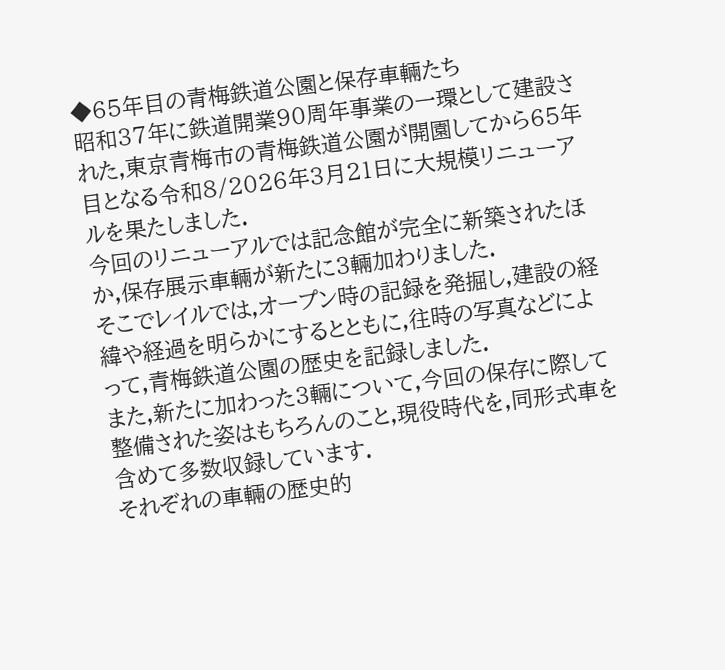◆65年目の青梅鉄道公園と保存車輛たち
昭和37年に鉄道開業90周年事業の一環として建設された,東京青梅市の青梅鉄道公園が開園してから65年目となる令和8/2026年3月21日に大規模リニューアルを果たしました.
今回のリニューアルでは記念館が完全に新築されたほか,保存展示車輛が新たに3輛加わりました.
そこでレイルでは,オープン時の記録を発掘し,建設の経緯や経過を明らかにするとともに,往時の写真などによって,青梅鉄道公園の歴史を記録しました.
また,新たに加わった3輛について,今回の保存に際して整備された姿はもちろんのこと,現役時代を,同形式車を含めて多数収録しています.
それぞれの車輛の歴史的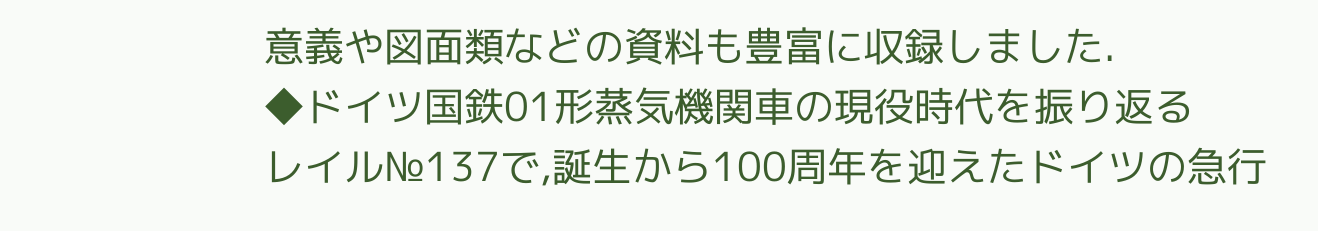意義や図面類などの資料も豊富に収録しました.
◆ドイツ国鉄01形蒸気機関車の現役時代を振り返る
レイル№137で,誕生から100周年を迎えたドイツの急行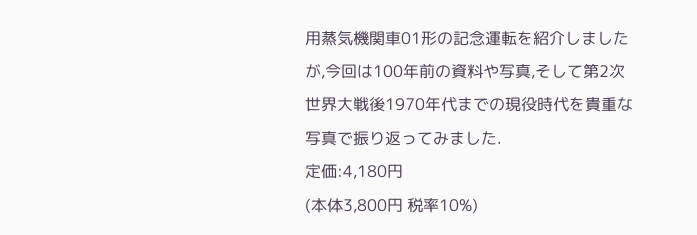用蒸気機関車01形の記念運転を紹介しましたが,今回は100年前の資料や写真,そして第2次世界大戦後1970年代までの現役時代を貴重な写真で振り返ってみました.
定価:4,180円
(本体3,800円 税率10%)